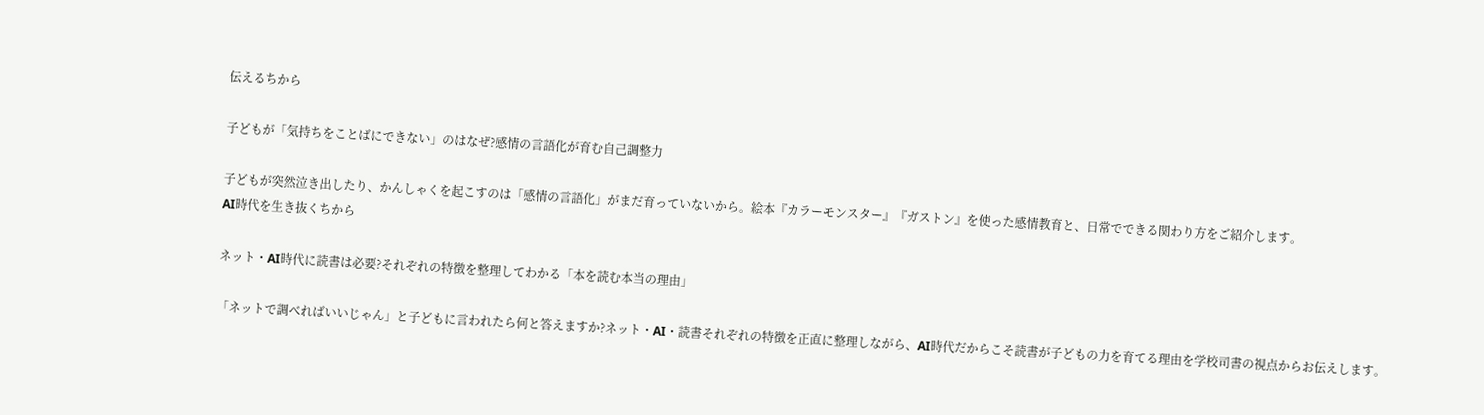伝えるちから

子どもが「気持ちをことばにできない」のはなぜ?感情の言語化が育む自己調整力

子どもが突然泣き出したり、かんしゃくを起こすのは「感情の言語化」がまだ育っていないから。絵本『カラーモンスター』『ガストン』を使った感情教育と、日常でできる関わり方をご紹介します。
AI時代を生き抜くちから

ネット・AI時代に読書は必要?それぞれの特徴を整理してわかる「本を読む本当の理由」

「ネットで調べればいいじゃん」と子どもに言われたら何と答えますか?ネット・AI・読書それぞれの特徴を正直に整理しながら、AI時代だからこそ読書が子どもの力を育てる理由を学校司書の視点からお伝えします。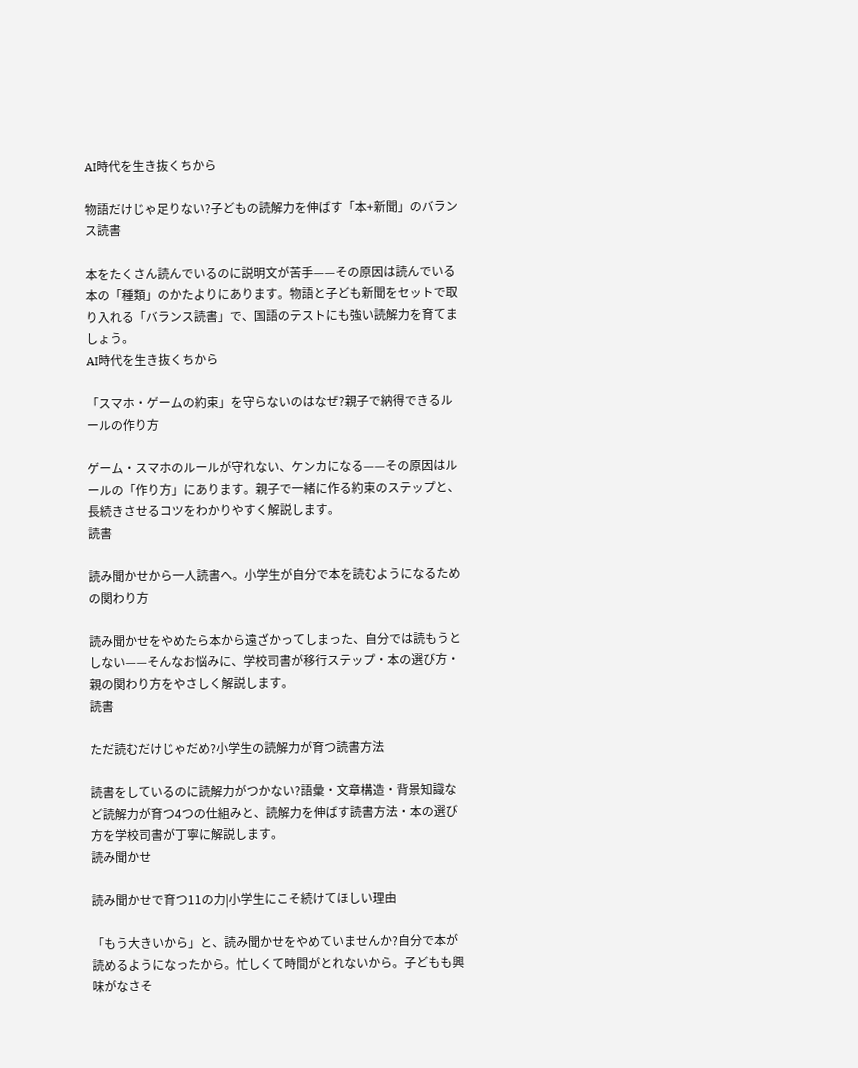AI時代を生き抜くちから

物語だけじゃ足りない?子どもの読解力を伸ばす「本+新聞」のバランス読書

本をたくさん読んでいるのに説明文が苦手——その原因は読んでいる本の「種類」のかたよりにあります。物語と子ども新聞をセットで取り入れる「バランス読書」で、国語のテストにも強い読解力を育てましょう。
AI時代を生き抜くちから

「スマホ・ゲームの約束」を守らないのはなぜ?親子で納得できるルールの作り方

ゲーム・スマホのルールが守れない、ケンカになる——その原因はルールの「作り方」にあります。親子で一緒に作る約束のステップと、長続きさせるコツをわかりやすく解説します。
読書

読み聞かせから一人読書へ。小学生が自分で本を読むようになるための関わり方

読み聞かせをやめたら本から遠ざかってしまった、自分では読もうとしない——そんなお悩みに、学校司書が移行ステップ・本の選び方・親の関わり方をやさしく解説します。
読書

ただ読むだけじゃだめ?小学生の読解力が育つ読書方法

読書をしているのに読解力がつかない?語彙・文章構造・背景知識など読解力が育つ4つの仕組みと、読解力を伸ばす読書方法・本の選び方を学校司書が丁寧に解説します。
読み聞かせ

読み聞かせで育つ11の力|小学生にこそ続けてほしい理由

「もう大きいから」と、読み聞かせをやめていませんか?自分で本が読めるようになったから。忙しくて時間がとれないから。子どもも興味がなさそ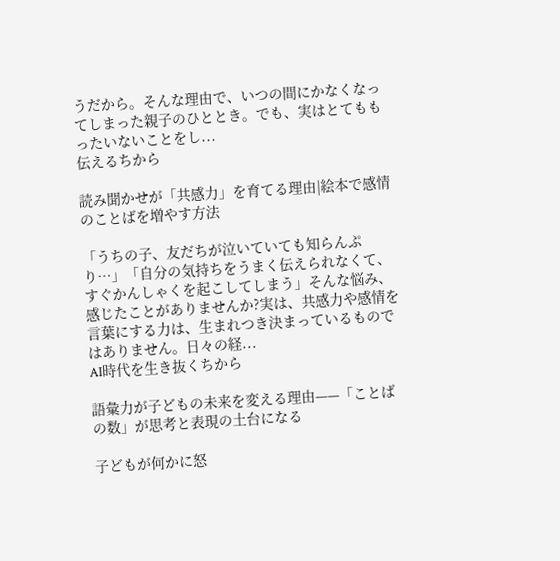うだから。そんな理由で、いつの間にかなくなってしまった親子のひととき。でも、実はとてももったいないことをし...
伝えるちから

読み聞かせが「共感力」を育てる理由|絵本で感情のことばを増やす方法

「うちの子、友だちが泣いていても知らんぷり…」「自分の気持ちをうまく伝えられなくて、すぐかんしゃくを起こしてしまう」そんな悩み、感じたことがありませんか?実は、共感力や感情を言葉にする力は、生まれつき決まっているものではありません。日々の経...
AI時代を生き抜くちから

語彙力が子どもの未来を変える理由——「ことばの数」が思考と表現の土台になる

子どもが何かに怒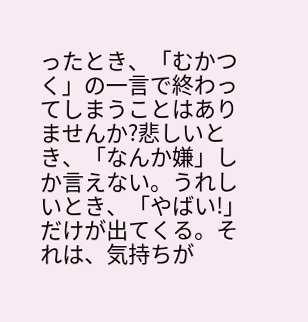ったとき、「むかつく」の一言で終わってしまうことはありませんか?悲しいとき、「なんか嫌」しか言えない。うれしいとき、「やばい!」だけが出てくる。それは、気持ちが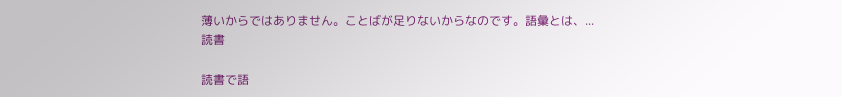薄いからではありません。ことばが足りないからなのです。語彙とは、...
読書

読書で語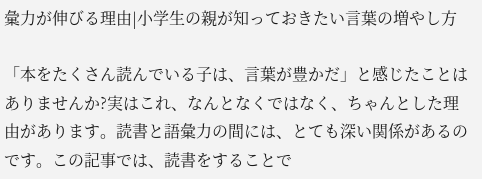彙力が伸びる理由|小学生の親が知っておきたい言葉の増やし方

「本をたくさん読んでいる子は、言葉が豊かだ」と感じたことはありませんか?実はこれ、なんとなくではなく、ちゃんとした理由があります。読書と語彙力の間には、とても深い関係があるのです。この記事では、読書をすることで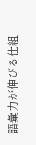語彙力が伸びる仕組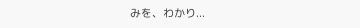みを、わかり...